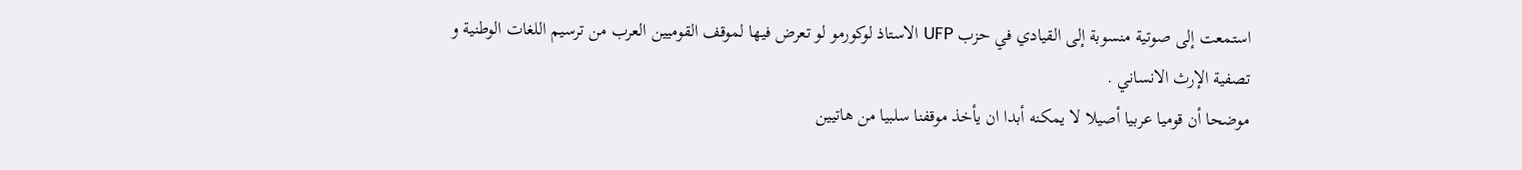استمعت إلى صوتية منسوبة إلى القيادي في حزب UFP الاستاذ لوكورمو لو تعرض فيها لموقف القوميين العرب من ترسيم اللغات الوطنية و تصفية الإرث الانساني .
موضحا أن قوميا عربيا أصيلا لا يمكنه أبدا ان يأخذ موقفنا سلبيا من هاتيين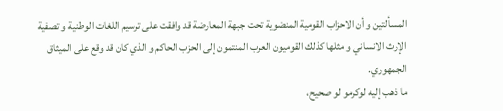المسألتين و أن الاحزاب القومية المنضوية تحت جبهة المعارضة قد وافقت على ترسيم اللغات الوطنية و تصفية الإرث الانساني و مثلها كذلك القوميون العرب المنتمون إلى الحزب الحاكم و الذي كان قد وقع على الميثاق الجمهوري.
ما ذهب إليه لوكرمو لو صحيح،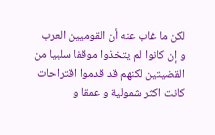لكن ما غاب عنه أن القوميين العرب و إن كانوا لم يتخذوا موقفا سلبيا من القضيتين لكنهم قد قدموا اقتراحات كانت اكثر شمولية و عمقا و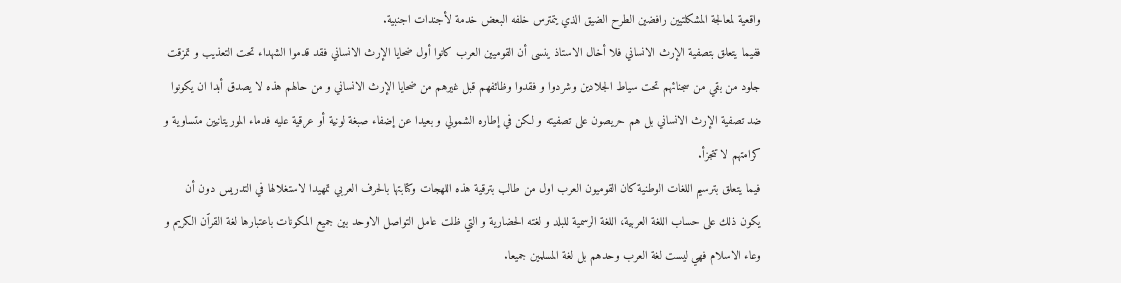واقعية لمعالجة المشكلتيين رافضين الطرح الضيق الذي يتمترس خلفه البعض خدمة لأجندات اجنبية.
ففيما يتعلق بتصفية الإرث الانساني فلا أخال الاستاذ ينسى أن القوميين العرب كانوا أول ضحايا الإرث الانساني فقد قدموا الشهداء تحت التعذيب و تمزقت جلود من بقي من سجنائهم تحت سياط الجلادين وشردوا و فقدوا وظائفهم قبل غيرهم من ضحايا الإرث الانساني و من حالهم هذه لا يصدق أبدا ان يكونوا ضد تصفية الإرث الانساني بل هم حريصون على تصفيته و لكن في إطاره الشمولي و بعيدا عن إضفاء صبغة لونية أو عرقية عليه فدماء الموريتانيين متساوية و كرامتهم لا تتجزأ.
فيما يتعلق بترسيم اللغات الوطنية كان القوميون العرب اول من طالب بترقية هذه اللهجات وكتابتها بالحرف العربي تمهيدا لاستغلالها في التدريس دون أن يكون ذلك على حساب اللغة العربية، اللغة الرسمية للبلد و لغته الحضارية و التي ظلت عامل التواصل الاوحد بين جميع المكونات باعتبارها لغة القرٱن الكريم و وعاء الاسلام فهي ليست لغة العرب وحدهم بل لغة المسلمين جميعا.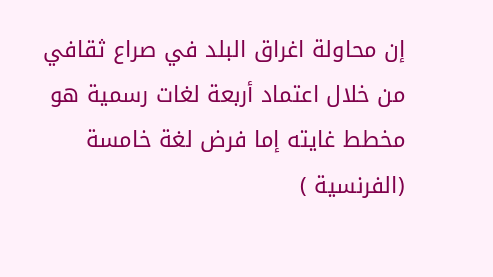إن محاولة اغراق البلد في صراع ثقافي من خلال اعتماد أربعة لغات رسمية هو مخطط غايته إما فرض لغة خامسة (الفرنسية )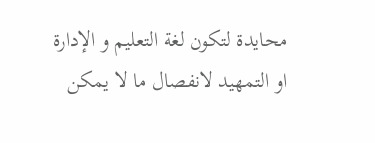محايدة لتكون لغة التعليم و الإدارة او التمهيد لانفصال ما لا يمكن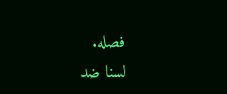فصله.
لسنا ضد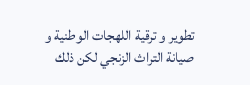تطوير و ترقية اللهجات الوطنية و صيانة التراث الزنجي لكن ذلك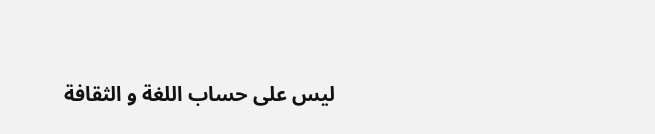ليس على حساب اللغة و الثقافة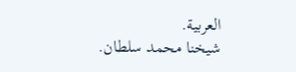العربية.
شيخنا محمد سلطان.